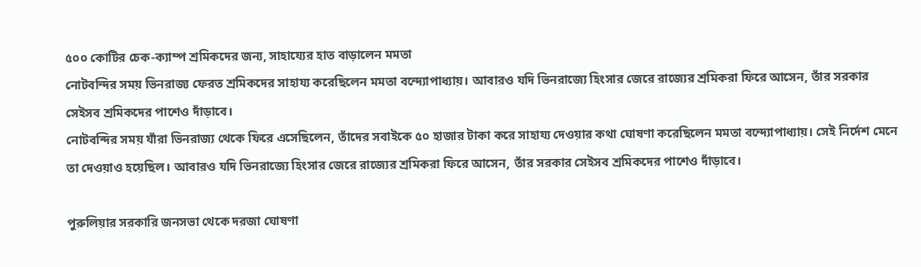৫০০ কোটির চেক-ক্যাম্প শ্রমিকদের জন্য, সাহায্যের হাত বাড়ালেন মমতা
নোটবন্দির সময় ভিনরাজ্য ফেরত শ্রমিকদের সাহায্য করেছিলেন মমতা বন্দ্যোপাধ্যায়। আবারও যদি ভিনরাজ্যে হিংসার জেরে রাজ্যের শ্রমিকরা ফিরে আসেন, তাঁর সরকার সেইসব শ্রমিকদের পাশেও দাঁড়াবে।
নোটবন্দির সময় যাঁরা ভিনরাজ্য থেকে ফিরে এসেছিলেন, তাঁদের সবাইকে ৫০ হাজার টাকা করে সাহায্য দেওয়ার কথা ঘোষণা করেছিলেন মমতা বন্দ্যোপাধ্যায়। সেই নির্দেশ মেনে তা দেওয়াও হয়েছিল। আবারও যদি ভিনরাজ্যে হিংসার জেরে রাজ্যের শ্রমিকরা ফিরে আসেন, তাঁর সরকার সেইসব শ্রমিকদের পাশেও দাঁড়াবে।

পুরুলিয়ার সরকারি জনসভা থেকে দরজা ঘোষণা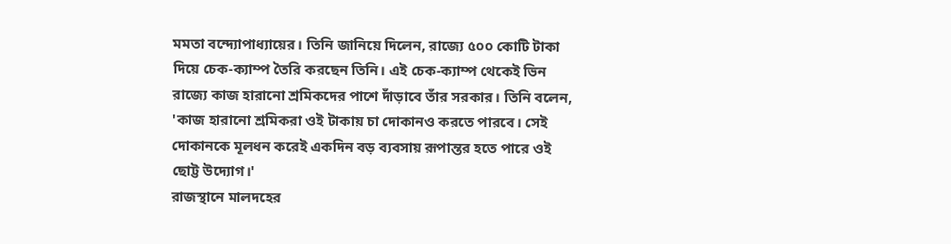মমতা বন্দ্যোপাধ্যায়ের। তিনি জানিয়ে দিলেন, রাজ্যে ৫০০ কোটি টাকা দিয়ে চেক-ক্যাম্প তৈরি করছেন তিনি। এই চেক-ক্যাম্প থেকেই ভিন রাজ্যে কাজ হারানো শ্রমিকদের পাশে দাঁড়াবে তাঁর সরকার। তিনি বলেন, 'কাজ হারানো শ্রমিকরা ওই টাকায় চা দোকানও করতে পারবে। সেই দোকানকে মূলধন করেই একদিন বড় ব্যবসায় রূপান্তর হতে পারে ওই ছোট্ট উদ্যোগ।'
রাজস্থানে মালদহের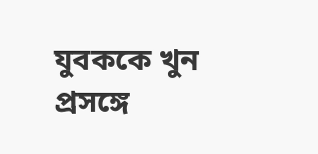যুবককে খুন প্রসঙ্গে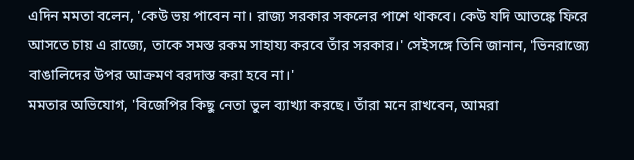এদিন মমতা বলেন, 'কেউ ভয় পাবেন না। রাজ্য সরকার সকলের পাশে থাকবে। কেউ যদি আতঙ্কে ফিরে আসতে চায় এ রাজ্যে, তাকে সমস্ত রকম সাহায্য করবে তাঁর সরকার।' সেইসঙ্গে তিনি জানান, 'ভিনরাজ্যে বাঙালিদের উপর আক্রমণ বরদাস্ত করা হবে না।'
মমতার অভিযোগ, 'বিজেপির কিছু নেতা ভুল ব্যাখ্যা করছে। তাঁরা মনে রাখবেন, আমরা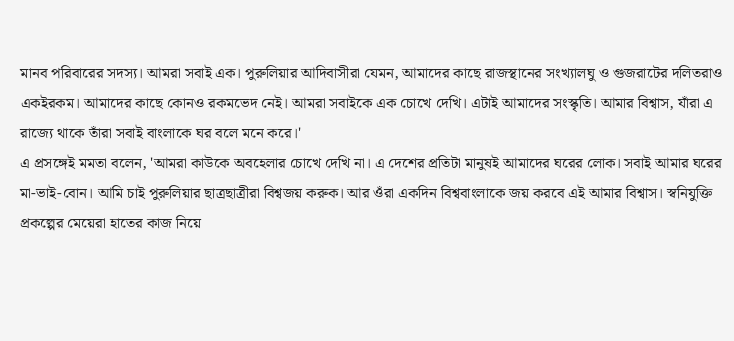মানব পরিবারের সদস্য। আমরা সবাই এক। পুরুলিয়ার আদিবাসীরা যেমন, আমাদের কাছে রাজস্থানের সংখ্যালঘু ও গুজরাটের দলিতরাও একইরকম। আমাদের কাছে কোনও রকমভেদ নেই। আমরা সবাইকে এক চোখে দেখি। এটাই আমাদের সংস্কৃতি। আমার বিশ্বাস, যাঁরা এ রাজ্যে থাকে তাঁরা সবাই বাংলাকে ঘর বলে মনে করে।'
এ প্রসঙ্গেই মমতা বলেন, 'আমরা কাউকে অবহেলার চোখে দেখি না। এ দেশের প্রতিটা মানুষই আমাদের ঘরের লোক। সবাই আমার ঘরের মা-ভাই-বোন। আমি চাই পুরুলিয়ার ছাত্রছাত্রীরা বিশ্বজয় করুক। আর ওঁরা একদিন বিশ্ববাংলাকে জয় করবে এই আমার বিশ্বাস। স্বনিযুক্তি প্রকল্পের মেয়েরা হাতের কাজ নিয়ে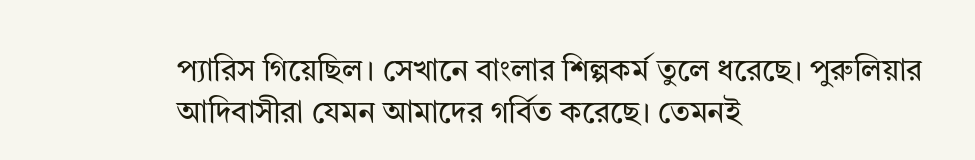প্যারিস গিয়েছিল। সেখানে বাংলার শিল্পকর্ম তুলে ধরেছে। পুরুলিয়ার আদিবাসীরা যেমন আমাদের গর্বিত করেছে। তেমনই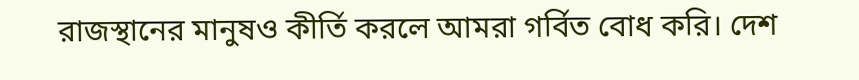রাজস্থানের মানুষও কীর্তি করলে আমরা গর্বিত বোধ করি। দেশ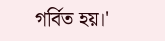গর্বিত হয়।'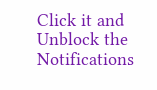Click it and Unblock the Notifications